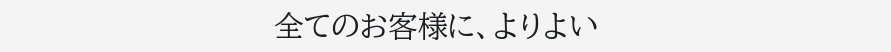全てのお客様に、よりよい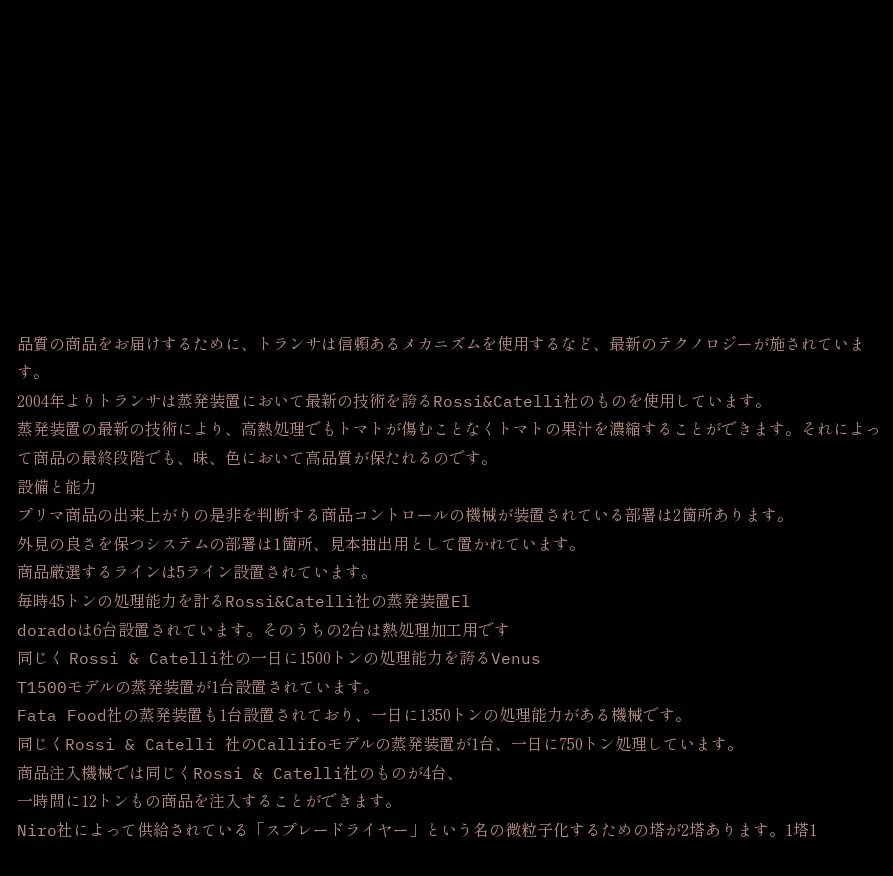品質の商品をお届けするために、トランサは信頼あるメカニズムを使用するなど、最新のテクノロジーが施されています。
2004年よりトランサは蒸発装置において最新の技術を誇るRossi&Catelli社のものを使用しています。
蒸発装置の最新の技術により、高熱処理でもトマトが傷むことなくトマトの果汁を濃縮することができます。それによって商品の最終段階でも、味、色において高品質が保たれるのです。
設備と能力
プリマ商品の出来上がりの是非を判断する商品コントロールの機械が装置されている部署は2箇所あります。
外見の良さを保つシステムの部署は1箇所、見本抽出用として置かれています。
商品厳選するラインは5ライン設置されています。
毎時45トンの処理能力を計るRossi&Catelli社の蒸発装置El
doradoは6台設置されています。そのうちの2台は熱処理加工用です
同じく Rossi & Catelli社の一日に1500トンの処理能力を誇るVenus
T1500モデルの蒸発装置が1台設置されています。
Fata Food社の蒸発装置も1台設置されており、一日に1350トンの処理能力がある機械です。
同じくRossi & Catelli 社のCallifoモデルの蒸発装置が1台、一日に750トン処理しています。
商品注入機械では同じくRossi & Catelli社のものが4台、
一時間に12トンもの商品を注入することができます。
Niro社によって供給されている「スプレードライヤー」という名の微粒子化するための塔が2塔あります。1塔1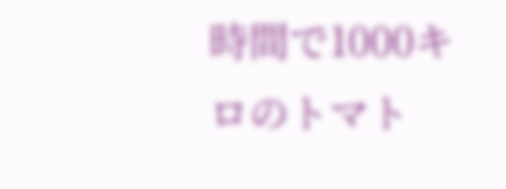時間で1000キロのトマト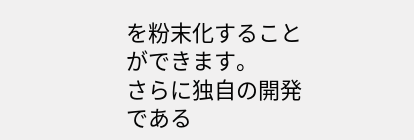を粉末化することができます。
さらに独自の開発である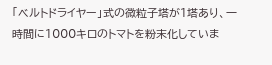「ベルトドライヤー」式の微粒子塔が1塔あり、一時間に1000キロのトマトを粉末化していま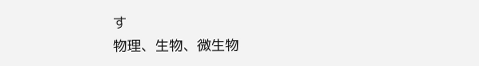す
物理、生物、微生物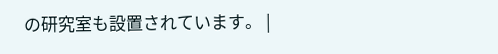の研究室も設置されています。 |